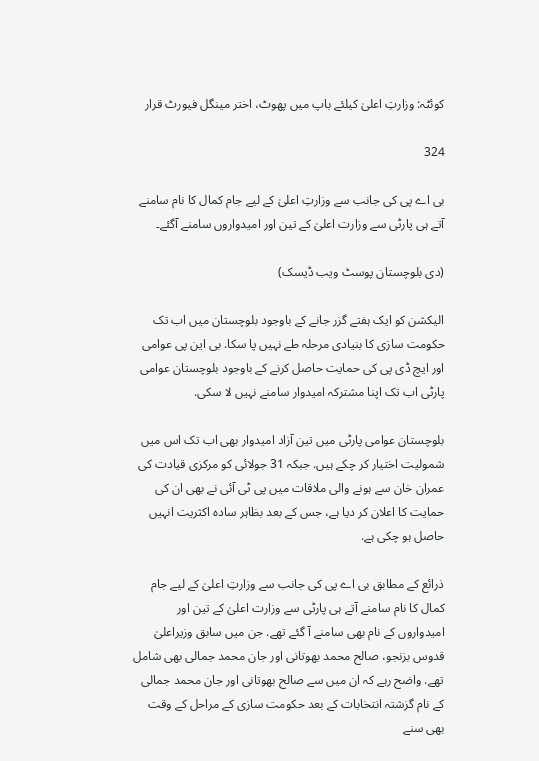کوئٹہ: وزارتِ اعلیٰ کیلئے باپ میں پھوٹ، اختر مینگل فیورٹ قرار

324

بی اے پی کی جانب سے وزارتِ اعلیٰ کے لیے جام کمال کا نام سامنے آتے ہی پارٹی سے وزارت اعلیٰ کے تین اور امیدواروں سامنے آگئے۔

(دی بلوچستان پوسٹ ویب ڈیسک)

الیکشن کو ایک ہفتے گزر جانے کے باوجود بلوچستان میں اب تک حکومت سازی کا بنیادی مرحلہ طے نہیں پا سکا. بی این پی عوامی اور ایچ ڈی پی کی حمایت حاصل کرنے کے باوجود بلوچستان عوامی پارٹی اب تک اپنا مشترکہ امیدوار سامنے نہیں لا سکی.

بلوچستان عوامی پارٹی میں تین آزاد امیدوار بھی اب تک اس میں شمولیت اختیار کر چکے ہیں. جبکہ 31 جولائی کو مرکزی قیادت کی عمران خان سے ہونے والی ملاقات میں پی ٹی آئی نے بھی ان کی حمایت کا اعلان کر دیا ہے، جس کے بعد بظاہر سادہ اکثریت انہیں حاصل ہو چکی ہے.

ذرائع کے مطابق بی اے پی کی جانب سے وزارتِ اعلیٰ کے لیے جام کمال کا نام سامنے آتے ہی پارٹی سے وزارت اعلیٰ کے تین اور امیدواروں کے نام بھی سامنے آ گئے تھے. جن میں‌ سابق وزیراعلیٰ قدوس بزنجو، صالح محمد بھوتانی اور جان محمد جمالی بھی شامل تھے. واضح رہے کہ ان میں سے صالح بھوتانی اور جان محمد جمالی کے نام گزشتہ انتخابات کے بعد حکومت سازی کے مراحل کے وقت بھی سنے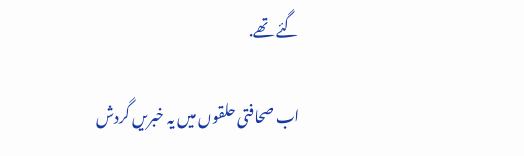گئے تھے.

اب صحافتی حلقوں میں یہ خبریں گردش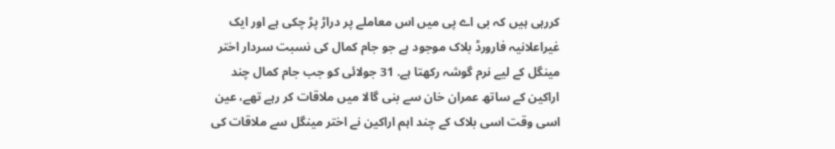کررہی ہیں کہ بی اے پی میں‌ اس معاملے پر دراڑ پڑ چکی ہے اور ایک غیراعلانیہ فارورڈ بلاک موجود ہے جو جام کمال کی نسبت سردار اختر مینگل کے لیے نرم گوشہ رکھتا ہے. 31 جولائی کو جب جام کمال چند اراکین کے ساتھ عمران خان سے بنی گالا میں‌ ملاقات کر رہے تھے، عین اسی وقت اسی بلاک کے چند اہم اراکین نے اختر مینگل سے ملاقات کی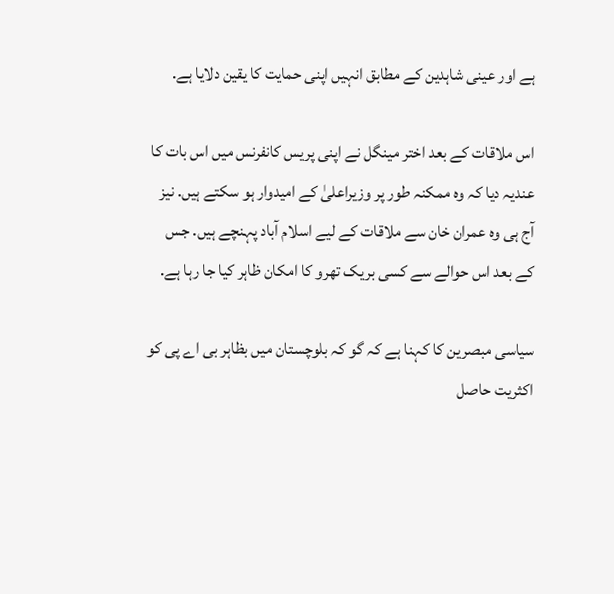ہے اور عینی شاہدین کے مطابق انہیں اپنی حمایت کا یقین دلایا ہے.

اس ملاقات کے بعد اختر مینگل نے اپنی پریس کانفرنس میں اس بات کا عندیہ دیا کہ وہ ممکنہ طور پر وزیراعلیٰ کے امیدوار ہو سکتے ہیں. نیز آج ہی وہ عمران خان سے ملاقات کے لیے اسلام آباد پہنچے ہیں. جس کے بعد اس حوالے سے کسی بریک تھرو کا امکان ظاہر کیا جا رہا ہے.

سیاسی مبصرین کا کہنا ہے کہ گو کہ بلوچستان میں بظاہر بی اے پی کو اکثریت حاصل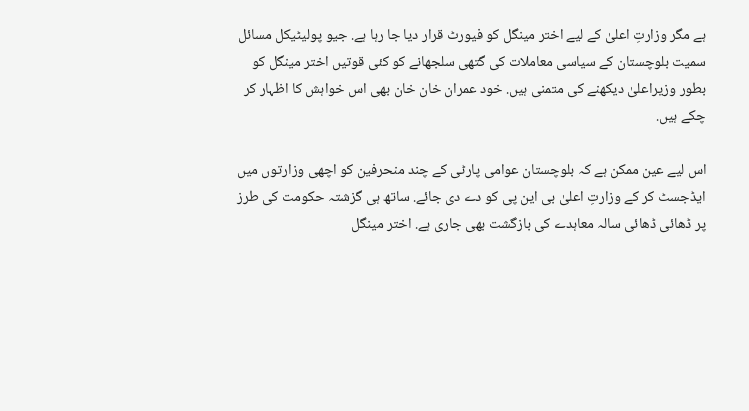ہے مگر وزارتِ اعلیٰ کے لیے اختر مینگل کو فیورٹ قرار دیا جا رہا ہے. جیو پولیٹیکل مسائل سمیت بلوچستان کے سیاسی معاملات کی گتھی سلجھانے کو کئی قوتیں اختر مینگل کو بطور وزیراعلیٰ دیکھنے کی متمنی ہیں. خود عمران خان خان بھی اس خواہش کا اظہار کر چکے ہیں.

اس لیے عین ممکن ہے کہ بلوچستان عوامی پارٹی کے چند منحرفین کو اچھی وزارتوں میں ایڈجسٹ کر کے وزارتِ اعلیٰ بی این پی کو دے دی جائے. ساتھ ہی گزشتہ حکومت کی طرز پر ڈھائی ڈھائی سالہ معاہدے کی بازگشت بھی جاری ہے. اختر مینگل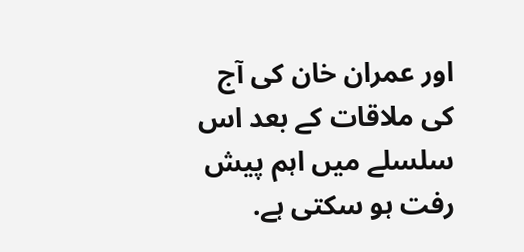اور عمران خان کی آج کی ملاقات کے بعد اس سلسلے میں اہم پیش رفت ہو سکتی ہے.